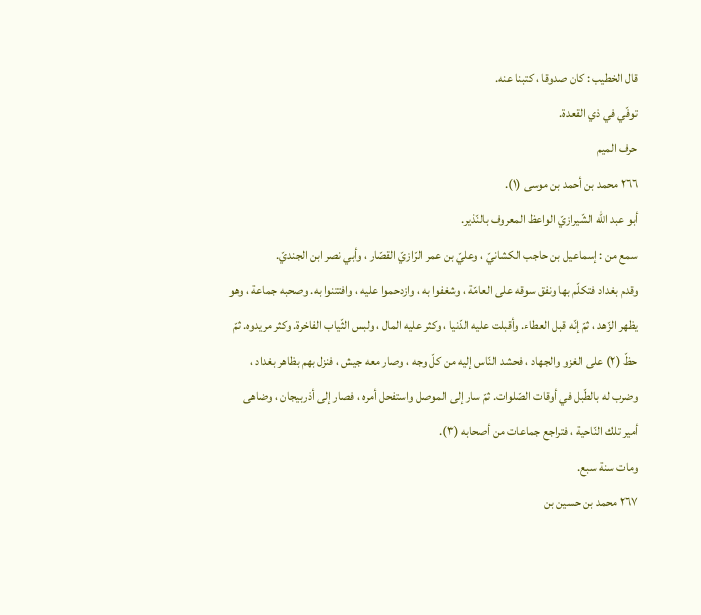قال الخطيب : كان صدوقا ، كتبنا عنه.
توفّي في ذي القعدة.
حرف الميم
٢٦٦ محمد بن أحمد بن موسى (١).
أبو عبد الله الشّيرازيّ الواعظ المعروف بالنّذير.
سمع من : إسماعيل بن حاجب الكشانيّ ، وعليّ بن عمر الرّازيّ القصّار ، وأبي نصر ابن الجنديّ.
وقدم بغداد فتكلّم بها ونفق سوقه على العامّة ، وشغفوا به ، وازدحموا عليه ، وافتتنوا به. وصحبه جماعة ، وهو يظهر الزّهد ، ثمّ إنّه قبل العطاء. وأقبلت عليه الدّنيا ، وكثر عليه المال ، ولبس الثّياب الفاخرة. وكثر مريدوه. ثمّ حظّ (٢) على الغزو والجهاد ، فحشد النّاس إليه من كلّ وجه ، وصار معه جيش ، فنزل بهم بظاهر بغداد ، وضرب له بالطّبل في أوقات الصّلوات. ثمّ سار إلى الموصل واستفحل أمره ، فصار إلى أذربيجان ، وضاهى أمير تلك النّاحية ، فتراجع جماعات من أصحابه (٣).
ومات سنة سبع.
٢٦٧ محمد بن حسين بن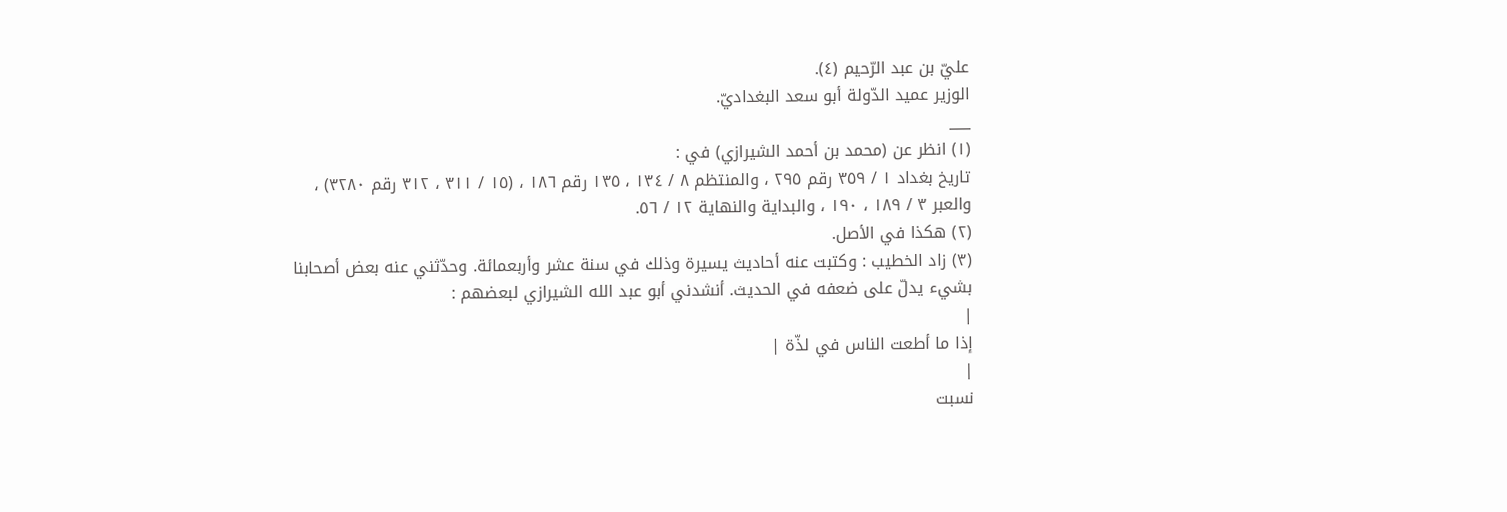عليّ بن عبد الرّحيم (٤).
الوزير عميد الدّولة أبو سعد البغداديّ.
___
(١) انظر عن (محمد بن أحمد الشيرازي) في :
تاريخ بغداد ١ / ٣٥٩ رقم ٢٩٥ ، والمنتظم ٨ / ١٣٤ ، ١٣٥ رقم ١٨٦ ، (١٥ / ٣١١ ، ٣١٢ رقم ٣٢٨٠) ، والعبر ٣ / ١٨٩ ، ١٩٠ ، والبداية والنهاية ١٢ / ٥٦.
(٢) هكذا في الأصل.
(٣) زاد الخطيب : وكتبت عنه أحاديث يسيرة وذلك في سنة عشر وأربعمائة. وحدّثني عنه بعض أصحابنا بشيء يدلّ على ضعفه في الحديث. أنشدني أبو عبد الله الشيرازي لبعضهم :
|
إذا ما أطعت الناس في لذّة |
|
نسبت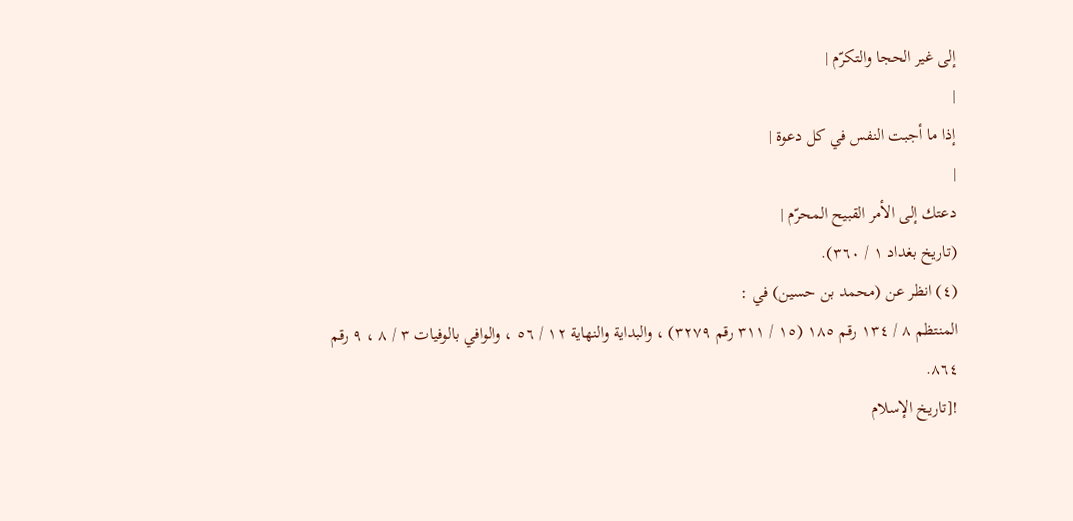إلى غير الحجا والتكرّم |
|
إذا ما أجبت النفس في كل دعوة |
|
دعتك إلى الأمر القبيح المحرّم |
(تاريخ بغداد ١ / ٣٦٠).
(٤) انظر عن (محمد بن حسين) في :
المنتظم ٨ / ١٣٤ رقم ١٨٥ (١٥ / ٣١١ رقم ٣٢٧٩) ، والبداية والنهاية ١٢ / ٥٦ ، والوافي بالوفيات ٣ / ٨ ، ٩ رقم ٨٦٤.
![تاريخ الإسلام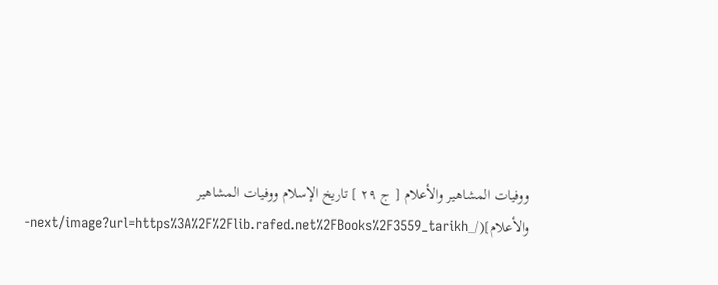ووفيات المشاهير والأعلام [ ج ٢٩ ] تاريخ الإسلام ووفيات المشاهير والأعلام](/_next/image?url=https%3A%2F%2Flib.rafed.net%2FBooks%2F3559_tarikh-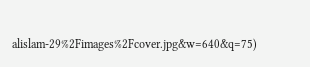alislam-29%2Fimages%2Fcover.jpg&w=640&q=75)